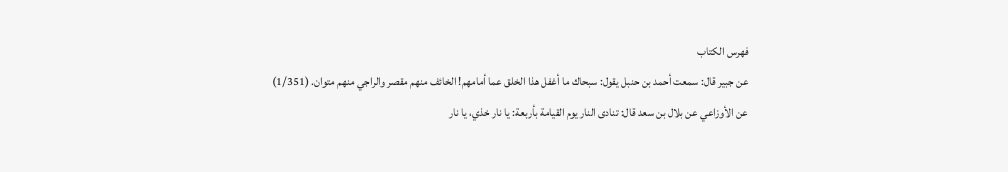فهرس الكتاب
عن جبير قال: سمعت أحمد بن حنبل يقول: سبحاك ما أغفل هذا الخلق عما أمامهم! الخائف منهم مقصر والراجي منهم متوان. (1/351)
عن الأوزاعي عن بلال بن سعد قال: تنادى النار يوم القيامة بأربعة: يا نار خذي، يا نار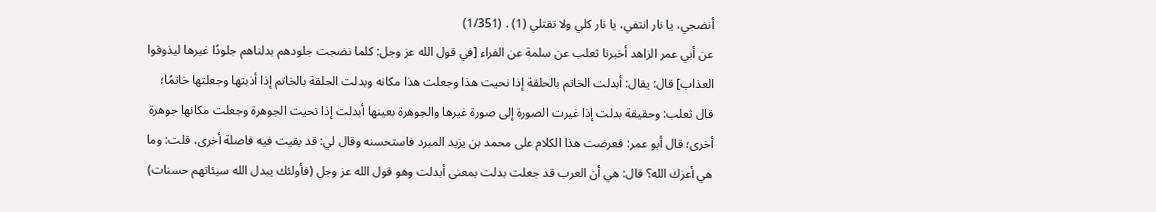أنضجي، يا نار انتفي، يا نار كلي ولا تقتلي (1) . (1/351)
عن أبي عمر الزاهد أخبرنا ثعلب عن سلمة عن الفراء [في قول الله عز وجل: كلما نضجت جلودهم بدلناهم جلودًا غيرها ليذوقوا العذاب] قال: يقال: أبدلت الخاتم بالحلقة إذا نحيت هذا وجعلت هذا مكانه وبدلت الحلقة بالخاتم إذا أذبتها وجعلتها خاتمًا؛ قال ثعلب: وحقيقة بدلت إذا غيرت الصورة إلى صورة غيرها والجوهرة بعينها أبدلت إذا نحيت الجوهرة وجعلت مكانها جوهرة أخرى؛ قال أبو عمر: فعرضت هذا الكلام على محمد بن يزيد المبرد فاستحسنه وقال لي: قد بقيت فيه فاصلة أخرى، قلت: وما هي أعزك الله؟ قال: هي أن العرب قد جعلت بدلت بمعنى أبدلت وهو قول الله عز وجل (فأولئك يبدل الله سيئاتهم حسنات)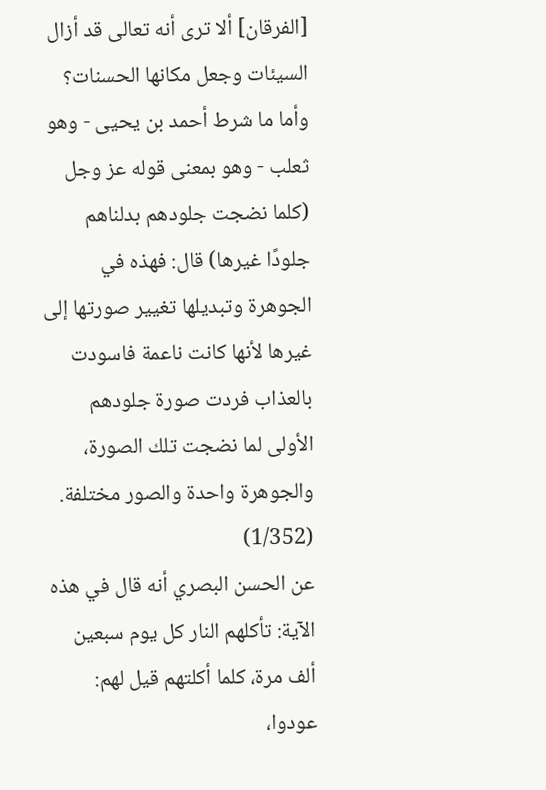[الفرقان] ألا ترى أنه تعالى قد أزال السيئات وجعل مكانها الحسنات؟ وأما ما شرط أحمد بن يحيى - وهو ثعلب - وهو بمعنى قوله عز وجل (كلما نضجت جلودهم بدلناهم جلودًا غيرها) قال: فهذه في الجوهرة وتبديلها تغيير صورتها إلى غيرها لأنها كانت ناعمة فاسودت بالعذاب فردت صورة جلودهم الأولى لما نضجت تلك الصورة، والجوهرة واحدة والصور مختلفة. (1/352)
عن الحسن البصري أنه قال في هذه الآية: تأكلهم النار كل يوم سبعين ألف مرة، كلما أكلتهم قيل لهم: عودوا،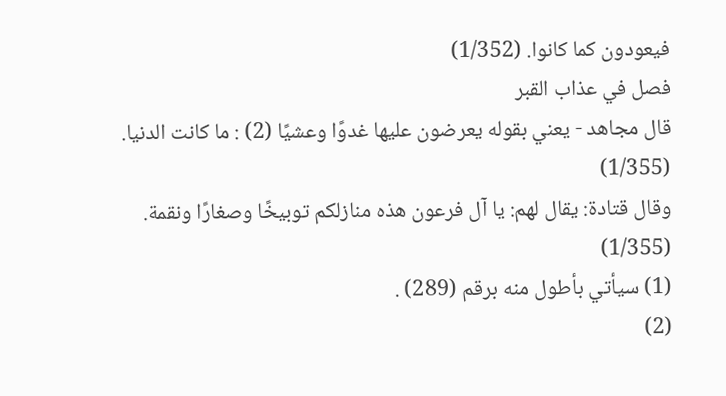فيعودون كما كانوا. (1/352)
فصل في عذاب القبر
قال مجاهد - يعني بقوله يعرضون عليها غدوًا وعشيًا (2) : ما كانت الدنيا. (1/355)
وقال قتادة: يقال لهم: يا آل فرعون هذه منازلكم توبيخًا وصغارًا ونقمة. (1/355)
(1) سيأتي بأطول منه برقم (289) .
(2)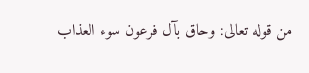من قوله تعالى: وحاق بآل فرعون سوء العذاب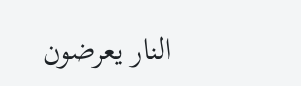النار يعرضون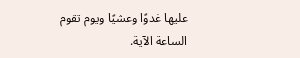عليها غدوًا وعشيًا ويوم تقوم الساعة الآية.